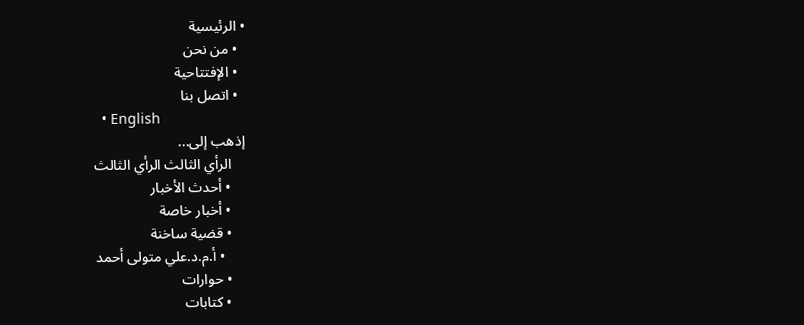• الرئيسية
  • من نحن
  • الإفتتاحية
  • اتصل بنا
  • English
إذهب إلى...
    الرأي الثالث الرأي الثالث
    • أحدث الأخبار
    • أخبار خاصة
    • قضية ساخنة
      • أ.م.د.علي متولى أحمد
    • حوارات
    • كتابات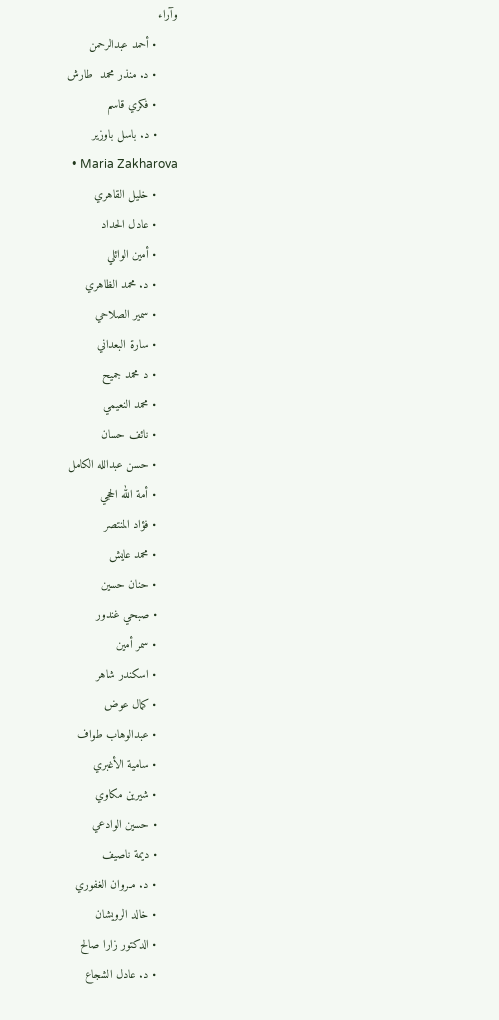وآراء
      • أحمد عبدالرحمن
      • د. منذر محمد  طارش
      • فكري قاسم
      • د. باسل باوزير
      • Maria Zakharova
      • خليل القاهري
      • عادل الحداد
      • أمين الوائلي
      • د. محمد الظاهري
      • سمير الصلاحي
      • سارة البعداني
      • د محمد جميح
      • محمد النعيمي
      • نائف حسان
      • حسن عبدالله الكامل
      • أمة الله الحجي
      • فؤاد المنتصر
      • محمد عايش
      • حنان حسين
      • صبحي غندور
      • سمر أمين
      • اسكندر شاهر
      • كمال عوض
      • عبدالوهاب طواف
      • سامية الأغبري
      • شيرين مكاوي
      • حسين الوادعي
      • ديمة ناصيف
      • د. مـروان الغفوري
      • خالد الرويشان
      • الدكتور زارا صالح
      • د. عادل الشجاع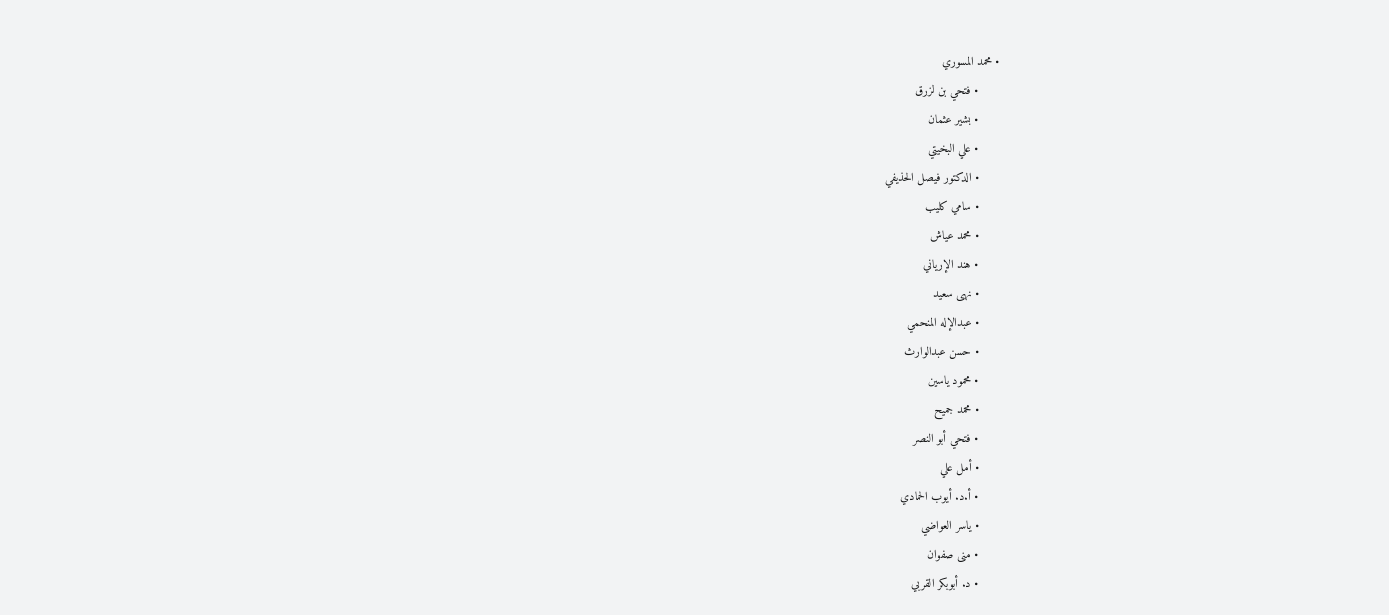• محمد المسوري
      • فتحي بن لزرق
      • بشير عثمان
      • علي البخيتي
      • الدكتور فيصل الحذيفي
      • سامي كليب
      • محمد عياش
      • هند الإرياني
      • نهى سعيد
      • عبدالإله المنحمي
      • حسن عبدالوارث
      • محمود ياسين
      • محمد جميح
      • فتحي أبو النصر
      • أمل علي
      • أ.د. أيوب الحمادي
      • ياسر العواضي
      • منى صفوان
      • د. أبوبكر القربي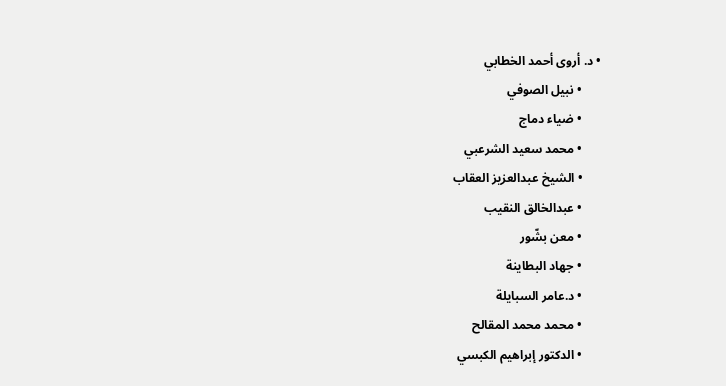• د. أروى أحمد الخطابي
      • نبيل الصوفي
      • ضياء دماج
      • محمد سعيد الشرعبي
      • الشيخ عبدالعزيز العقاب
      • عبدالخالق النقيب
      • معن بشّور
      • جهاد البطاينة
      • د.عامر السبايلة
      • محمد محمد المقالح
      • الدكتور إبراهيم الكبسي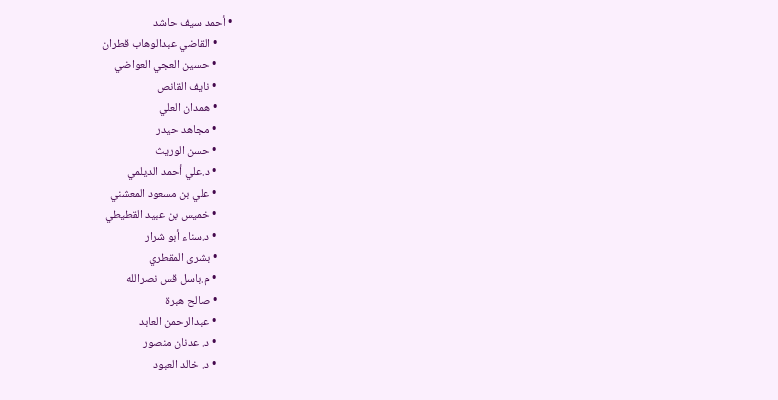• أحمد سيف حاشد
      • القاضي عبدالوهاب قطران
      • حسين العجي العواضي
      • نايف القانص
      • همدان العلي
      • مجاهد حيدر
      • حسن الوريث
      • د.علي أحمد الديلمي
      • علي بن مسعود المعشني
      • خميس بن عبيد القطيطي
      • د.سناء أبو شرار
      • بشرى المقطري
      • م.باسل قس نصرالله
      • صالح هبرة
      • عبدالرحمن العابد
      • د. عدنان منصور
      • د. خالد العبود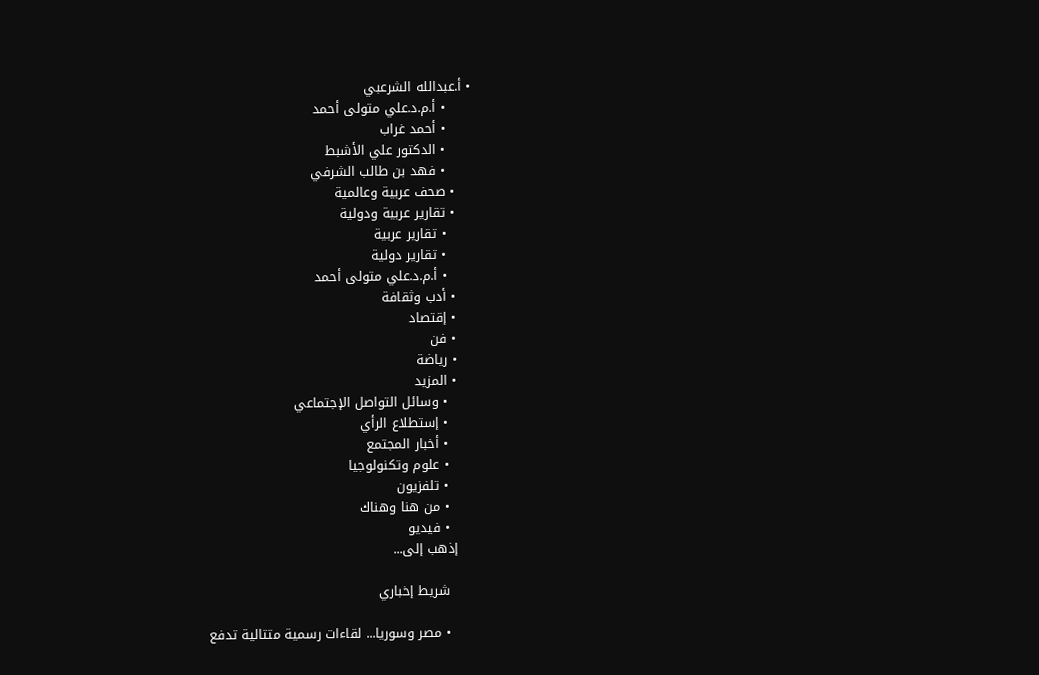• أ.عبدالله الشرعبي
      • أ.م.د.علي متولى أحمد
      • أحمد غراب
      • الدكتور علي الأشبط
      • فهد بن طالب الشرفي
    • صحف عربية وعالمية
    • تقارير عربية ودولية
      • تقارير عربية
      • تقارير دولية
      • أ.م.د.علي متولى أحمد
    • أدب وثقافة
    • إقتصاد
    • فن
    • رياضة
    • المزيد
      • وسائل التواصل الإجتماعي
      • إستطلاع الرأي
      • أخبار المجتمع
      • علوم وتكنولوجيا
      • تلفزيون
      • من هنا وهناك
      • فيديو
    إذهب إلى...

      شريط إخباري

      • مصر وسوريا... لقاءات رسمية متتالية تدفع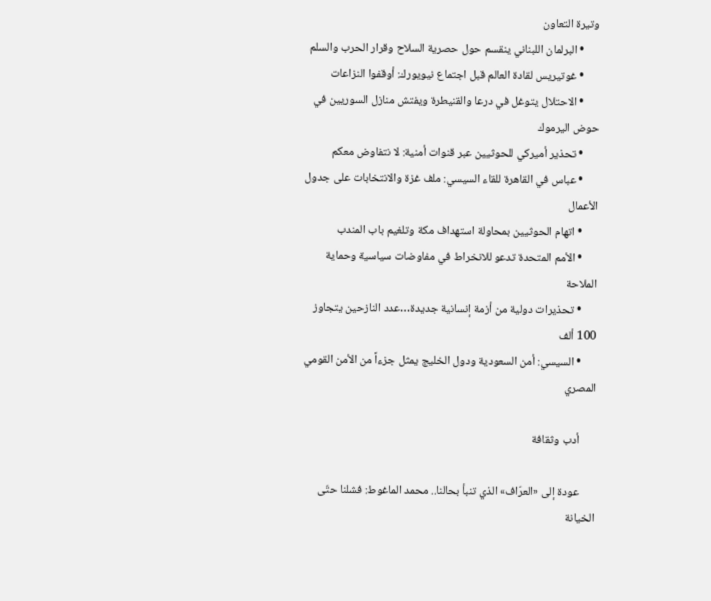وتيرة التعاون
      • البرلمان اللبناني ينقسم حول حصرية السلاح وقرار الحرب والسلم
      • غوتيريس لقادة العالم قبل اجتماع نيويورك: أوقفوا النزاعات
      • الاحتلال يتوغل في درعا والقنيطرة ويفتش منازل السوريين في حوض اليرموك
      • تحذير أميركي للحوثيين عبر قنوات أمنية: لا نتفاوض معكم
      • عباس في القاهرة للقاء السيسي: ملف غزة والانتخابات على جدول الأعمال
      • اتهام الحوثيين بمحاولة استهداف مكة وتلغيم باب المندب
      • الأمم المتحدة تدعو للانخراط في مفاوضات سياسية وحماية الملاحة
      • تحذيرات دولية من أزمة إنسانية جديدة…عدد النازحين يتجاوز 100 ألف
      • السيسي: أمن السعودية ودول الخليج يمثل جزءاً من الأمن القومي المصري

      أدب وثقافة

      عودة إلى «العرّاف» الذي تنبأ بحالنا.. محمد الماغوط: فشلنا حتّى الخيانة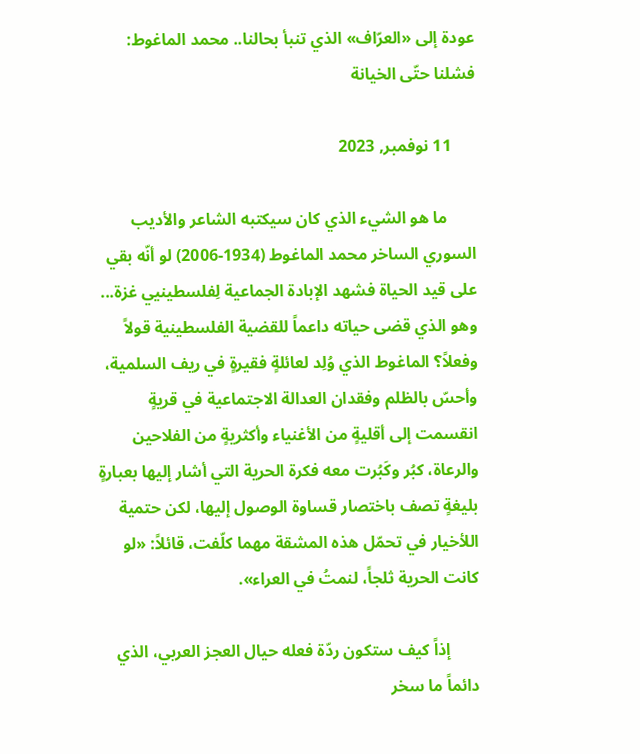عودة إلى «العرّاف» الذي تنبأ بحالنا.. محمد الماغوط: فشلنا حتّى الخيانة

      11 نوفمبر, 2023

       ما هو الشيء الذي كان سيكتبه الشاعر والأديب السوري الساخر محمد الماغوط (1934-2006) لو أنّه بقي على قيد الحياة فشهد الإبادة الجماعية لِفلسطينيي غزة... وهو الذي قضى حياته داعماً للقضية الفلسطينية قولاً وفعلاً؟ الماغوط الذي وُلِد لعائلةٍ فقيرةٍ في ريف السلمية، وأحسّ بالظلم وفقدان العدالة الاجتماعية في قريةٍ انقسمت إلى أقليةٍ من الأغنياء وأكثريةٍ من الفلاحين والرعاة، كبُر وكَبُرت معه فكرة الحرية التي أشار إليها بعبارةٍ بليغةٍ تصف باختصار قساوة الوصول إليها، لكن حتمية اللأخيار في تحمّل هذه المشقة مهما كلّفت، قائلاً: «لو كانت الحرية ثلجاً، لنمتُ في العراء».

       إذاً كيف ستكون ردّة فعله حيال العجز العربي، الذي دائماً ما سخر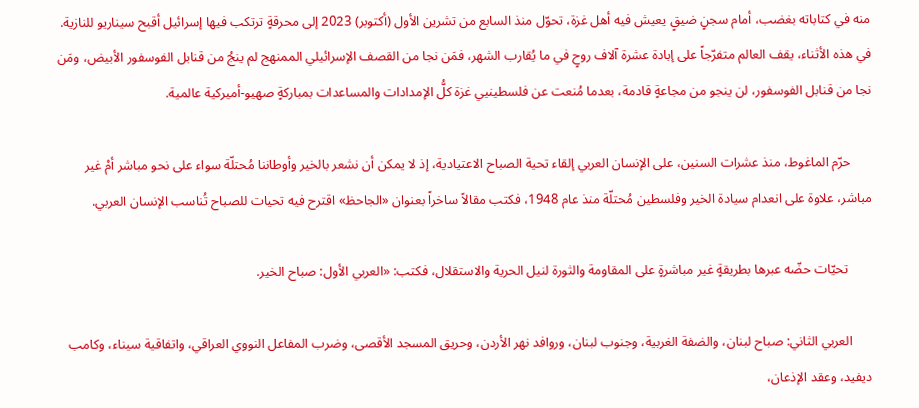منه في كتاباته بغضب، أمام سجنٍ ضيقٍ يعيش فيه أهل غزة، تحوّل منذ السابع من تشرين الأول (أكتوبر) 2023 إلى محرقةٍ ترتكب فيها إسرائيل أقبح سيناريو للنازية. في هذه الأثناء، يقف العالم متفرّجاً على إبادة عشرة آلاف روحٍ في ما يُقارب الشهر، فمَن نجا من القصف الإسرائيلي الممنهج لم ينجُ من قنابل الفوسفور الأبيض، ومَن نجا من قنابل الفوسفور، لن ينجو من مجاعةٍ قادمة، بعدما مُنعت عن فلسطينيي غزة كلُّ الإمدادات والمساعدات بمباركةٍ صهيو-أميركية عالمية.

      حرّم الماغوط، منذ عشرات السنين، على الإنسان العربي إلقاء تحية الصباح الاعتيادية، إذ لا يمكن أن نشعر بالخير وأوطاننا مُحتلّة سواء على نحو مباشر أمْ غير مباشر، علاوة على انعدام سيادة الخير وفلسطين مُحتلّة منذ عام 1948، فكتب مقالاً ساخراً بعنوان «الجاحظ» اقترح فيه تحيات للصباح تُناسب الإنسان العربي.

       تحيّات حضّه عبرها بطريقةٍ غير مباشرةٍ على المقاومة والثورة لنيل الحرية والاستقلال، فكتب: «العربي الأول: صباح الخير.

      العربي الثاني: صباح لبنان، والضفة الغربية، وجنوب لبنان، وروافد نهر الأردن، وحريق المسجد الأقصى، وضرب المفاعل النووي العراقي، واتفاقية سيناء، وكامب ديفيد، وعقد الإذعان،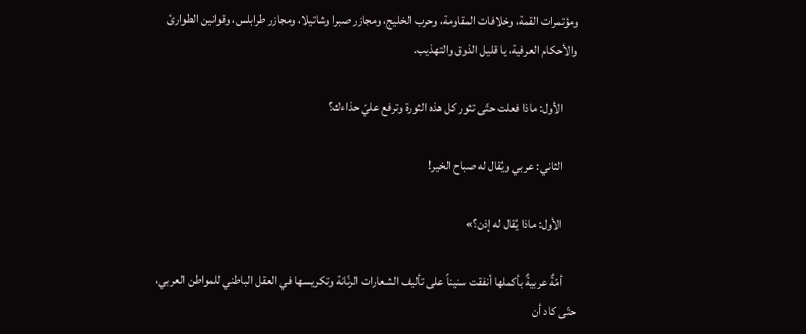ومؤتمرات القمة، وخلافات المقاومة، وحرب الخليج، ومجازر صبرا وشاتيلا، ومجازر طرابلس، وقوانين الطوارئ والأحكام العرفية، يا قليل الذوق والتهذيب.

      الأول: ماذا فعلت حتّى تثور كل هذه الثورة وترفع عليّ حذاءك؟

      الثاني: عربي ويُقال له صباح الخير!

      الأول: ماذا يُقال له إذن؟»

      أمّةٌ عربيةٌ بأكملها أنفقت سنيناً على تأليف الشعارات الرنّانة وتكريسها في العقل الباطني للمواطن العربي، حتّى كاد أن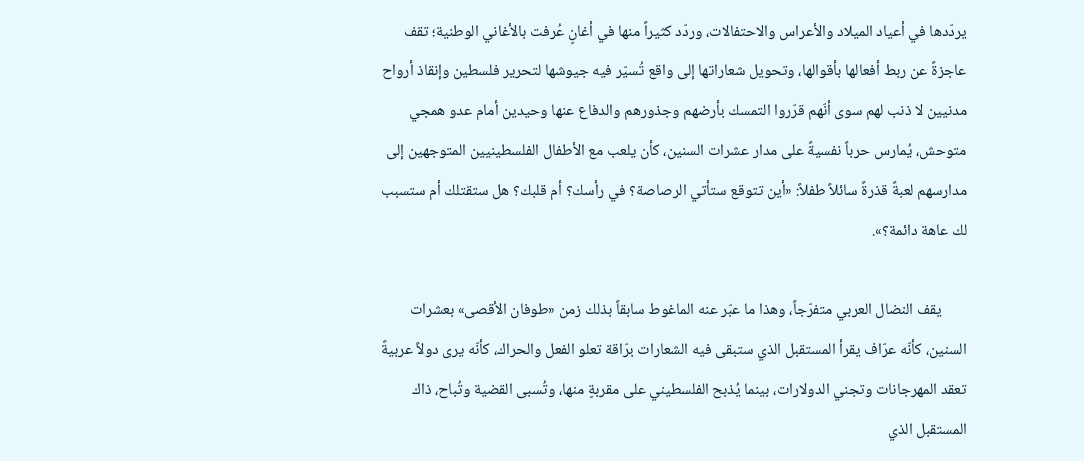يردّدها في أعياد الميلاد والأعراس والاحتفالات، وردّد كثيراً منها في أغانٍ عُرفت بالأغاني الوطنية؛ تقف عاجزةً عن ربط أفعالها بأقوالها، وتحويل شعاراتها إلى واقع تُسيّر فيه جيوشها لتحرير فلسطين وإنقاذ أرواح مدنيين لا ذنب لهم سوى أنّهم قرّروا التمسك بأرضهم وجذورهم والدفاع عنها وحيدين أمام عدو همجي متوحش، يُمارس حرباً نفسيةً على مدار عشرات السنين، كأن يلعب مع الأطفال الفلسطينيين المتوجهين إلى مدارسهم لعبةً قذرةً سائلاً طفلاً: «أين تتوقع ستأتي الرصاصة؟ في رأسك؟ أم قلبك؟ هل ستقتلك أم ستسبب لك عاهة دائمة؟».

       يقف النضال العربي متفرّجاً، وهذا ما عبّر عنه الماغوط سابقاً بذلك زمن «طوفان الأقصى» بعشرات السنين، كأنّه عرّاف يقرأ المستقبل الذي ستبقى فيه الشعارات برّاقة تعلو الفعل والحراك، كأنّه يرى دولاً عربيةً تعقد المهرجانات وتجني الدولارات، بينما يُذبح الفلسطيني على مقربةٍ منها، وتُسبى القضية وتُباح، ذاك المستقبل الذي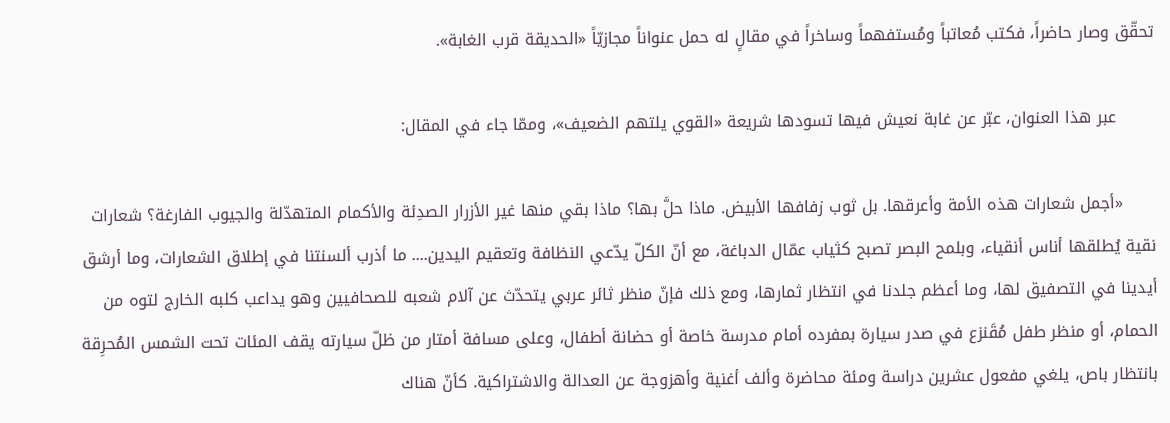تحقّق وصار حاضراً، فكتب مُعاتباً ومُستفهماً وساخراً في مقالٍ له حمل عنواناً مجازيّاً «الحديقة قرب الغابة».

       عبر هذا العنوان، عبّر عن غابة نعيش فيها تسودها شريعة «القوي يلتهم الضعيف»، وممّا جاء في المقال:

      «أجمل شعارات هذه الأمة وأعرقها. بل ثوب زفافها الأبيض. ماذا حلَّ بها؟ ماذا بقي منها غير الأزرار الصدِئة والأكمام المتهدّلة والجيوب الفارغة؟ شعارات نقية يُطلقها أناس أنقياء، وبلمح البصر تصبح كثياب عمّال الدباغة، مع أنّ الكلّ يدّعي النظافة وتعقيم اليدين.... ما أذرب ألسنتنا في إطلاق الشعارات، وما أرشق أيدينا في التصفيق لها، وما أعظم جلدنا في انتظار ثمارها، ومع ذلك فإنّ منظر ثائر عربي يتحدّث عن آلام شعبه للصحافيين وهو يداعب كلبه الخارج لتوه من الحمام، أو منظر طفل مُقَنزع في صدر سيارة بمفرده أمام مدرسة خاصة أو حضانة أطفال، وعلى مسافة أمتار من ظلّ سيارته يقف المئات تحت الشمس المُحرِقة بانتظار باص، يلغي مفعول عشرين دراسة ومئة محاضرة وألف أغنية وأهزوجة عن العدالة والاشتراكية. كأنّ هناك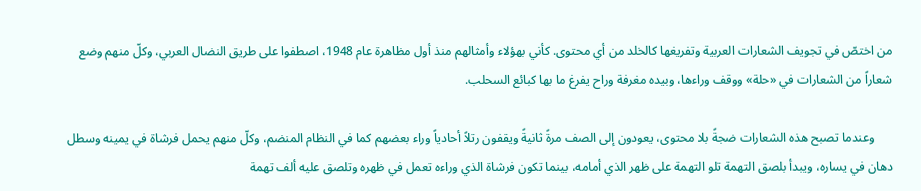من اختصّ في تجويف الشعارات العربية وتفريغها كالخلد من أي محتوى. كأني بهؤلاء وأمثالهم منذ أول مظاهرة عام 1948، اصطفوا على طريق النضال العربي، وكلّ منهم وضع شعاراً من الشعارات في «حلة» ووقف وراءها، وبيده مغرفة وراح يفرغ ما بها كبائع السحلب.

      وعندما تصبح هذه الشعارات ضجةً بلا محتوى، يعودون إلى الصف مرةً ثانيةً ويقفون رتلاً أحادياً وراء بعضهم كما في النظام المنضم، وكلّ منهم يحمل فرشاة في يمينه وسطل دهان في يساره، ويبدأ بلصق التهمة تلو التهمة على ظهر الذي أمامه، بينما تكون فرشاة الذي وراءه تعمل في ظهره وتلصق عليه ألف تهمة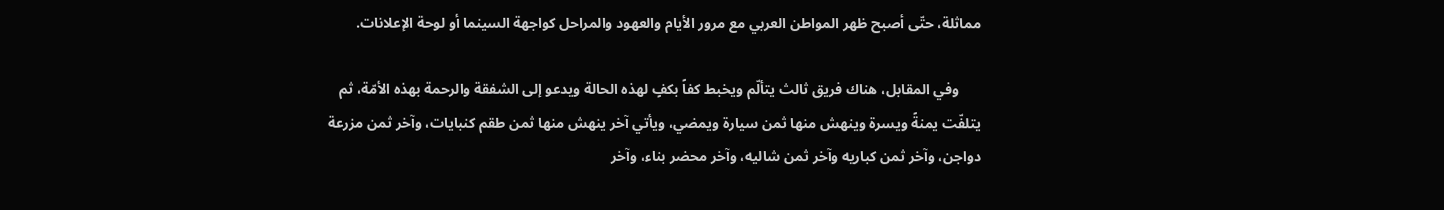مماثلة، حتّى أصبح ظهر المواطن العربي مع مرور الأيام والعهود والمراحل كواجهة السينما أو لوحة الإعلانات.

      وفي المقابل، هناك فريق ثالث يتألّم ويخبط كفاً بكفٍ لهذه الحالة ويدعو إلى الشفقة والرحمة بهذه الأمّة، ثم يتلفّت يمنةً ويسرة وينهش منها ثمن سيارة ويمضي، ويأتي آخر ينهش منها ثمن طقم كنبايات، وآخر ثمن مزرعة دواجن، وآخر ثمن كباريه وآخر ثمن شاليه، وآخر محضر بناء، وآخر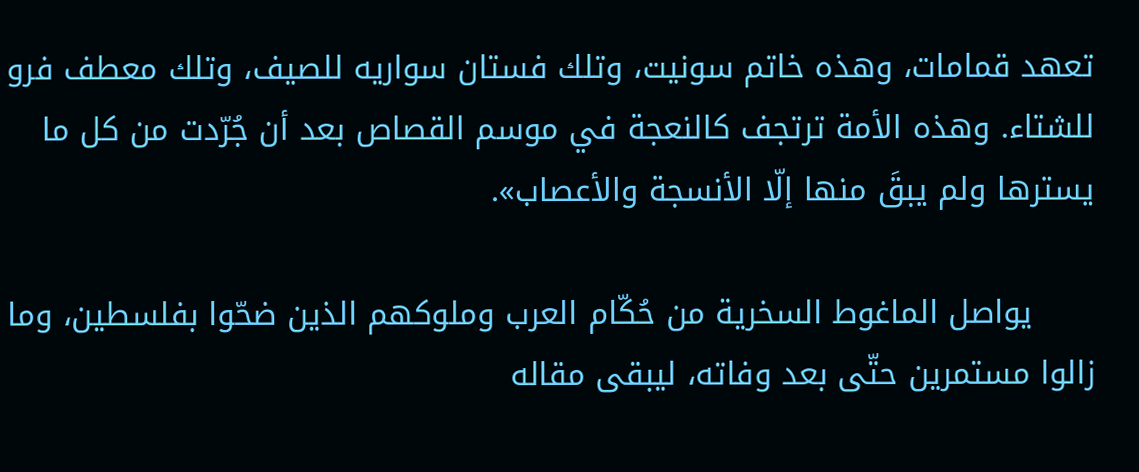تعهد قمامات، وهذه خاتم سونيت، وتلك فستان سواريه للصيف، وتلك معطف فرو للشتاء. وهذه الأمة ترتجف كالنعجة في موسم القصاص بعد أن جُرّدت من كل ما يسترها ولم يبقَ منها إلّا الأنسجة والأعصاب».

      يواصل الماغوط السخرية من حُكّام العرب وملوكهم الذين ضحّوا بفلسطين، وما زالوا مستمرين حتّى بعد وفاته، ليبقى مقاله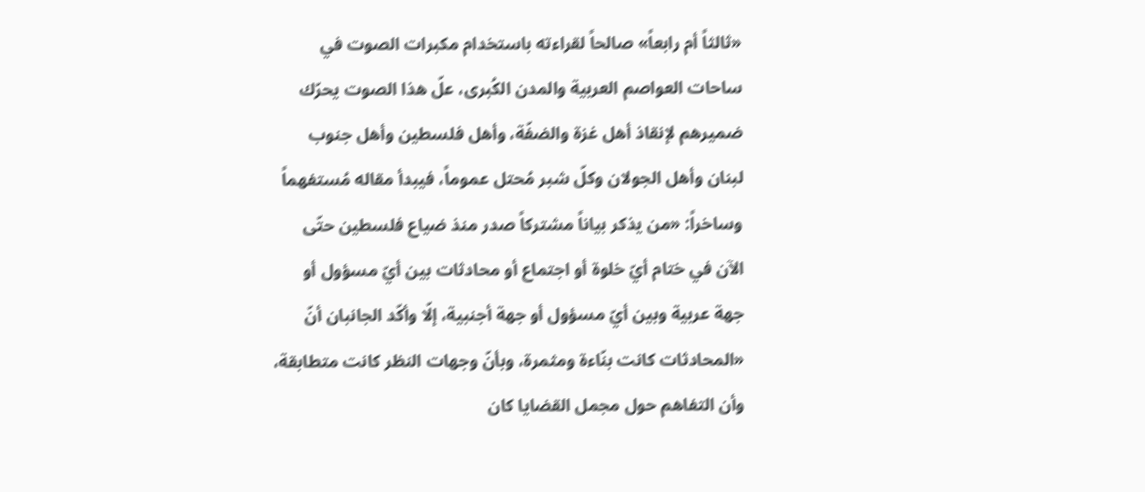«ثالثاً أم رابعاً» صالحاً لقراءته باستخدام مكبرات الصوت في ساحات العواصم العربية والمدن الكُبرى، علّ هذا الصوت يحرّك ضميرهم لإنقاذ أهل غزة والضفّة، وأهل فلسطين وأهل جنوب لبنان وأهل الجولان وكلّ شبر مُحتل عموماً، فيبدأ مقاله مُستفهماً وساخراً: «من يذكر بياناً مشتركاً صدر منذ ضياع فلسطين حتّى الآن في ختام أيّ خلوة أو اجتماع أو محادثات بين أيّ مسؤول أو جهة عربية وبين أيّ مسؤول أو جهة أجنبية، إلّا وأكّد الجانبان أنّ «المحادثات كانت بنّاءة ومثمرة، وبأنّ وجهات النظر كانت متطابقة، وأن التفاهم حول مجمل القضايا كان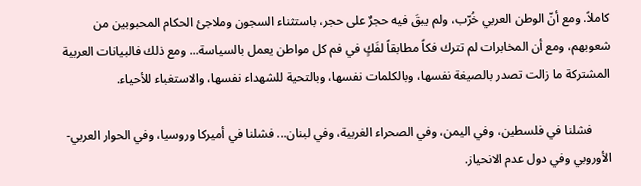كاملاً. ومع أنّ الوطن العربي خُرّب، ولم يبقَ فيه حجرٌ على حجر، باستثناء السجون وملاجئ الحكام المحبوبين من شعوبهم، ومع أن المخابرات لم تترك فكاً مطابقاً لفَكٍ في فم كل مواطن يعمل بالسياسة... ومع ذلك فالبيانات العربية المشتركة ما زالت تصدر بالصيغة نفسها، وبالكلمات نفسها، وبالتحية للشهداء نفسها، والاستغباء للأحياء.

      فشلنا في فلسطين، وفي اليمن، وفي الصحراء الغربية، وفي لبنان... فشلنا في أميركا وروسيا، وفي الحوار العربي- الأوروبي وفي دول عدم الانحياز.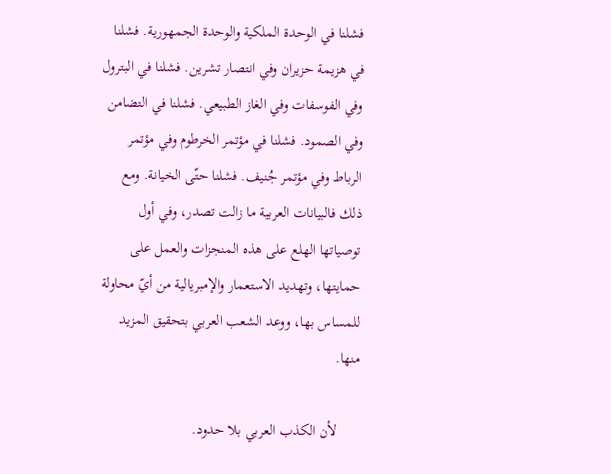فشلنا في الوحدة الملكية والوحدة الجمهورية. فشلنا في هزيمة حزيران وفي انتصار تشرين. فشلنا في البترول وفي الفوسفات وفي الغاز الطبيعي. فشلنا في التضامن وفي الصمود. فشلنا في مؤتمر الخرطوم وفي مؤتمر الرباط وفي مؤتمر جُنيف. فشلنا حتّى الخيانة. ومع ذلك فالبيانات العربية ما زالت تصدر، وفي أول توصياتها الهلع على هذه المنجزات والعمل على حمايتها، وتهديد الاستعمار والإمبريالية من أيّ محاولة للمساس بها، ووعد الشعب العربي بتحقيق المزيد منها.

      لأن الكذب العربي بلا حدود.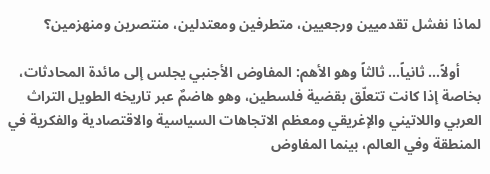لماذا نفشل تقدميين ورجعيين، متطرفين ومعتدلين، منتصرين ومنهزمين؟

      أولاً... ثانياً... ثالثاً وهو الأهم: المفاوض الأجنبي يجلس إلى مائدة المحادثات، بخاصة إذا كانت تتعلّق بقضية فلسطين، وهو هاضمٌ عبر تاريخه الطويل التراث العربي واللاتيني والإغريقي ومعظم الاتجاهات السياسية والاقتصادية والفكرية في المنطقة وفي العالم، بينما المفاوض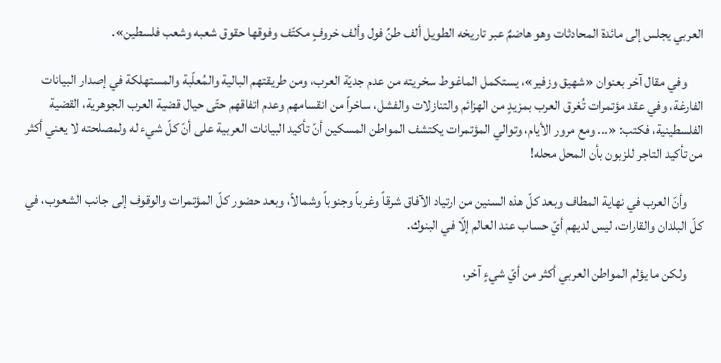العربي يجلس إلى مائدة المحادثات وهو هاضمٌ عبر تاريخه الطويل ألف طنِّ فول وألف خروفٍ مكتّف وفوقها حقوق شعبه وشعب فلسطين».

      وفي مقال آخر بعنوان «شهيق وزفير»، يستكمل الماغوط سخريته من عدم جديّة العرب، ومن طريقتهم البالية والمُعلّبة والمستهلكة في إصدار البيانات الفارغة، وفي عقد مؤتمرات تُغرق العرب بمزيدٍ من الهزائم والتنازلات والفشل، ساخراً من انقسامهم وعدم اتفاقهم حتّى حيال قضية العرب الجوهرية، القضية الفلسطينية، فكتب: «... ومع مرور الأيام، وتوالي المؤتمرات يكتشف المواطن المسكين أنّ تأكيد البيانات العربية على أنّ كلّ شيء له ولمصلحته لا يعني أكثر من تأكيد التاجر للزبون بأن المحل محله!

      وأنّ العرب في نهاية المطاف وبعد كلّ هذه السنين من ارتياد الآفاق شرقاً وغرباً وجنوباً وشمالاً، وبعد حضور كلّ المؤتمرات والوقوف إلى جانب الشعوب، في كلّ البلدان والقارات، ليس لديهم أيّ حساب عند العالم إلّا في البنوك.

      ولكن ما يؤلم المواطن العربي أكثر من أيّ شيءٍ آخر،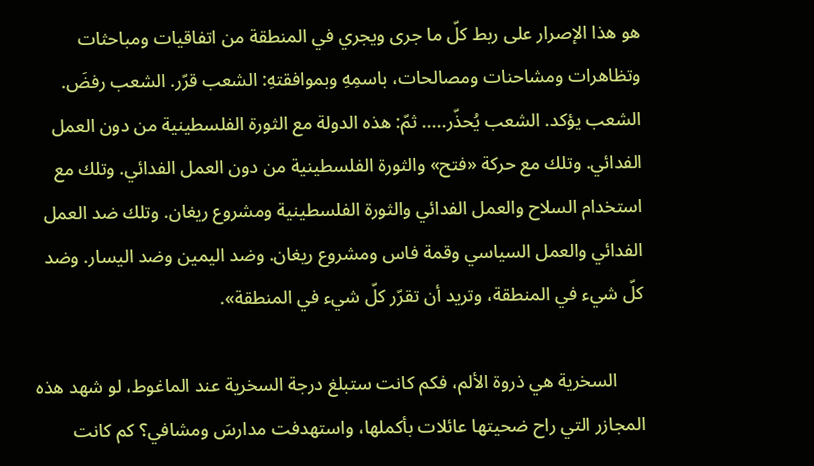هو هذا الإصرار على ربط كلّ ما جرى ويجري في المنطقة من اتفاقيات ومباحثات وتظاهرات ومشاحنات ومصالحات، باسمِهِ وبموافقتهِ: الشعب قرّر. الشعب رفضَ. الشعب يؤكد. الشعب يُحذّر..... ثمّ: هذه الدولة مع الثورة الفلسطينية من دون العمل الفدائي. وتلك مع حركة «فتح» والثورة الفلسطينية من دون العمل الفدائي. وتلك مع استخدام السلاح والعمل الفدائي والثورة الفلسطينية ومشروع ريغان. وتلك ضد العمل الفدائي والعمل السياسي وقمة فاس ومشروع ريغان. وضد اليمين وضد اليسار. وضد كلّ شيء في المنطقة، وتريد أن تقرّر كلّ شيء في المنطقة».

      السخرية هي ذروة الألم، فكم كانت ستبلغ درجة السخرية عند الماغوط، لو شهد هذه المجازر التي راح ضحيتها عائلات بأكملها، واستهدفت مدارسَ ومشافي؟ كم كانت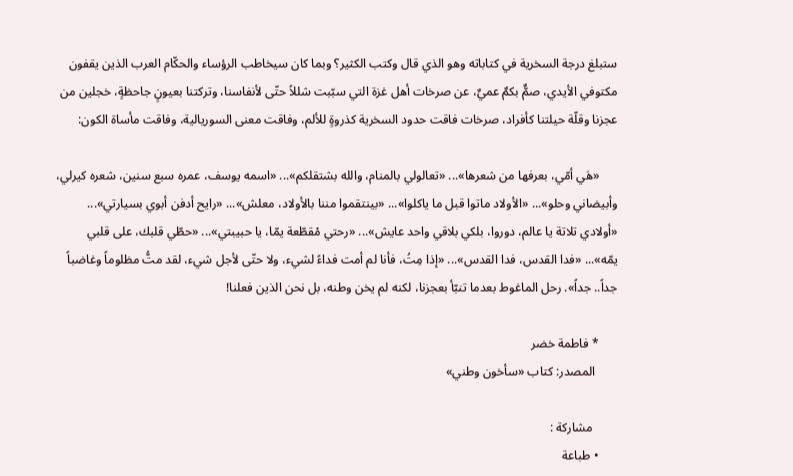ستبلغ درجة السخرية في كتاباته وهو الذي قال وكتب الكثير؟ وبما كان سيخاطب الرؤساء والحكّام العرب الذين يقفون مكتوفي الأيدي، صمٌّ بكمٌ عميٌ، عن صرخات أهل غزة التي سبّبت شللاً حتّى لأنفاسنا، وتركتنا بعيونٍ جاحظةٍ، خجلين من عجزنا وقلّة حيلتنا كأفراد، صرخات فاقت حدود السخرية كذروةٍ للألم، وفاقت معنى السوريالية، وفاقت مأساة الكون:

      «هَي أمّي، بعرفها من شعرها»... «تعالولي بالمنام، والله بشتقلكم»... «اسمه يوسف، عمره سبع سنين، شعره كيرلي، وأبيضاني وحلو»... «الأولاد ماتوا قبل ما ياكلوا»... «بينتقموا مننا بالأولاد، معلش»... «رايح أدفن أبوي بسيارتي»... «أولادي تلاتة يا عالم، دوروا، بلكي بلاقي واحد عايش»... «رحتي مْقطّعة يمّا، يا حبيبتي»... «حطّي قلبك، على قلبي يمّه»... «فدا القدس، فدا القدس»... «إذا مِتُ، فأنا لم أمت فداءً لشيء، ولا حتّى لأجل شيء، لقد متُّ مظلوماً وغاضباً جداً.. جداً». رحل الماغوط بعدما تنبّأ بعجزنا، لكنه لم يخن وطنه، بل نحن الذين فعلنا!

      * فاطمة خضر
       المصدر: كتاب «سأخون وطني»

        مشاركة :
      • طباعة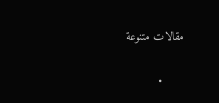مقالات متنوعة

      •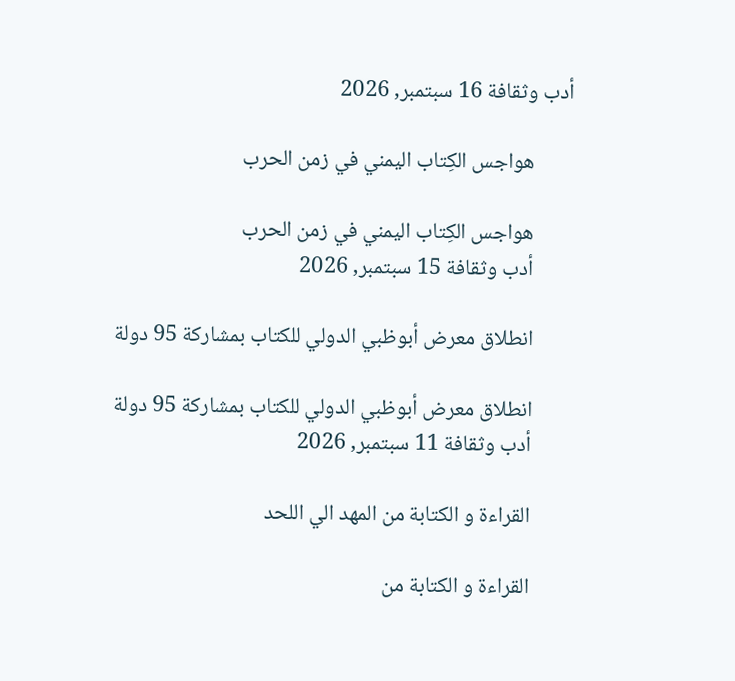أدب وثقافة 16 سبتمبر, 2026

        هواجس الكِتاب اليمني في زمن الحرب

        هواجس الكِتاب اليمني في زمن الحرب
        أدب وثقافة 15 سبتمبر, 2026

        انطلاق معرض أبوظبي الدولي للكتاب بمشاركة 95 دولة

        انطلاق معرض أبوظبي الدولي للكتاب بمشاركة 95 دولة
        أدب وثقافة 11 سبتمبر, 2026

        القراءة و الكتابة من المهد الي اللحد

        القراءة و الكتابة من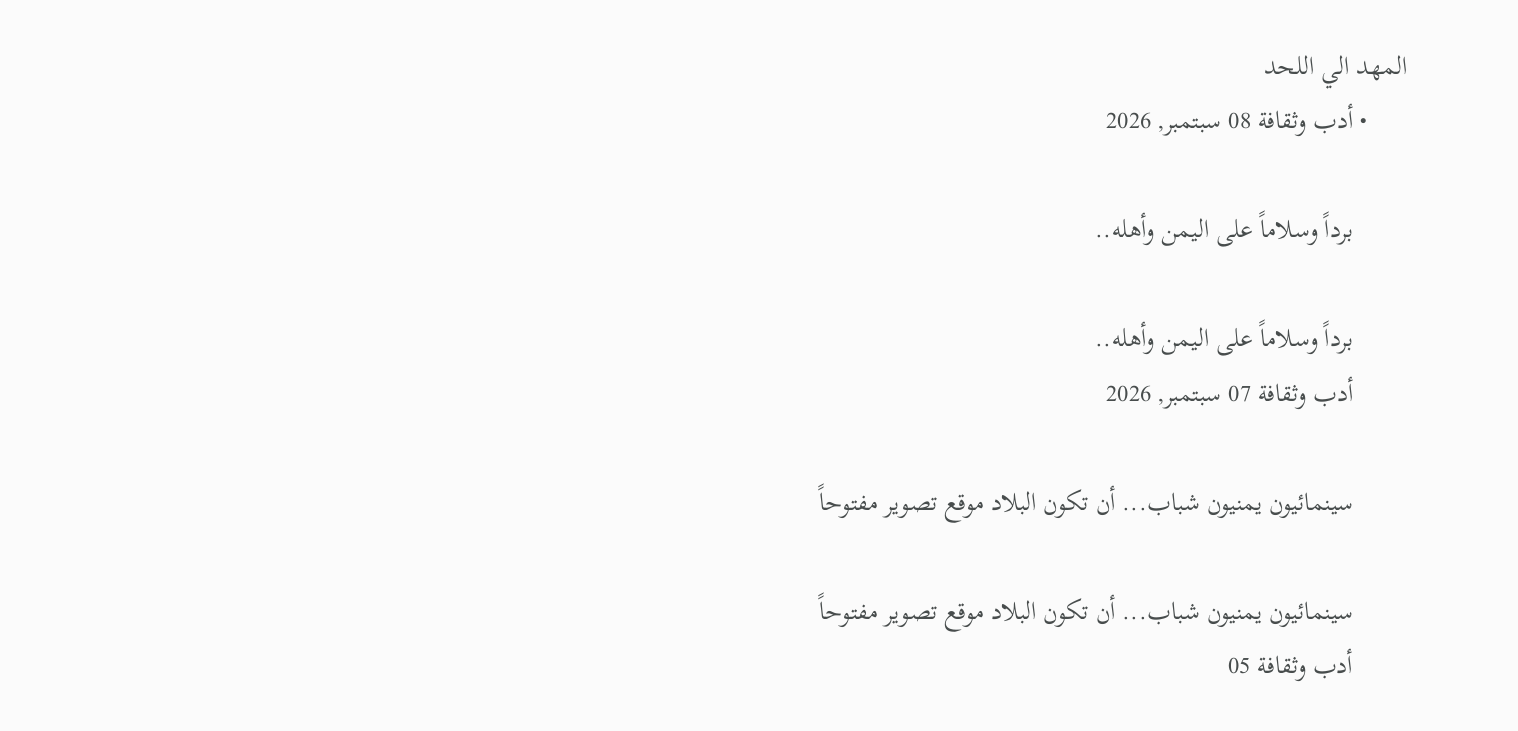المهد الي اللحد
      • أدب وثقافة 08 سبتمبر, 2026

        برداً وسلاماً على اليمن وأهله..

        برداً وسلاماً على اليمن وأهله..
        أدب وثقافة 07 سبتمبر, 2026

        سينمائيون يمنيون شباب... أن تكون البلاد موقع تصوير مفتوحاً

        سينمائيون يمنيون شباب... أن تكون البلاد موقع تصوير مفتوحاً
        أدب وثقافة 05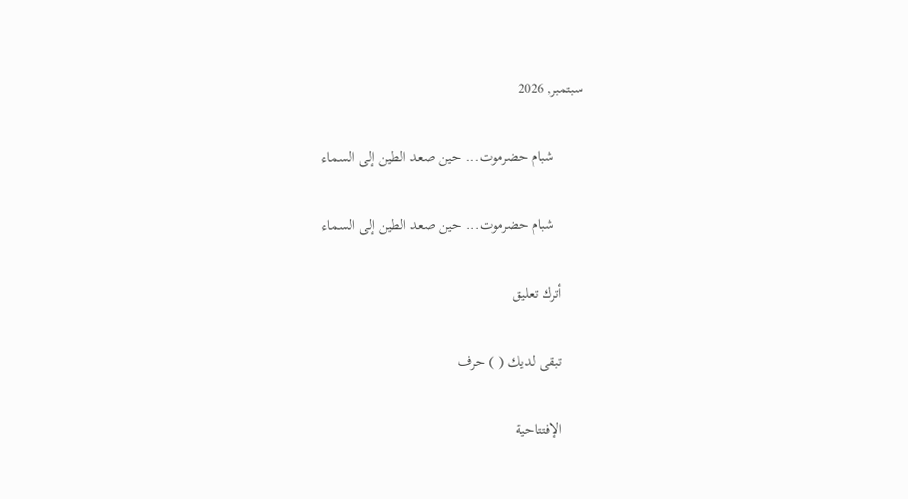سبتمبر, 2026

        شبام حضرموت... حين صعد الطين إلى السماء

        شبام حضرموت... حين صعد الطين إلى السماء

      أترك تعليق

      تبقى لديك ( ) حرف

      الإفتتاحية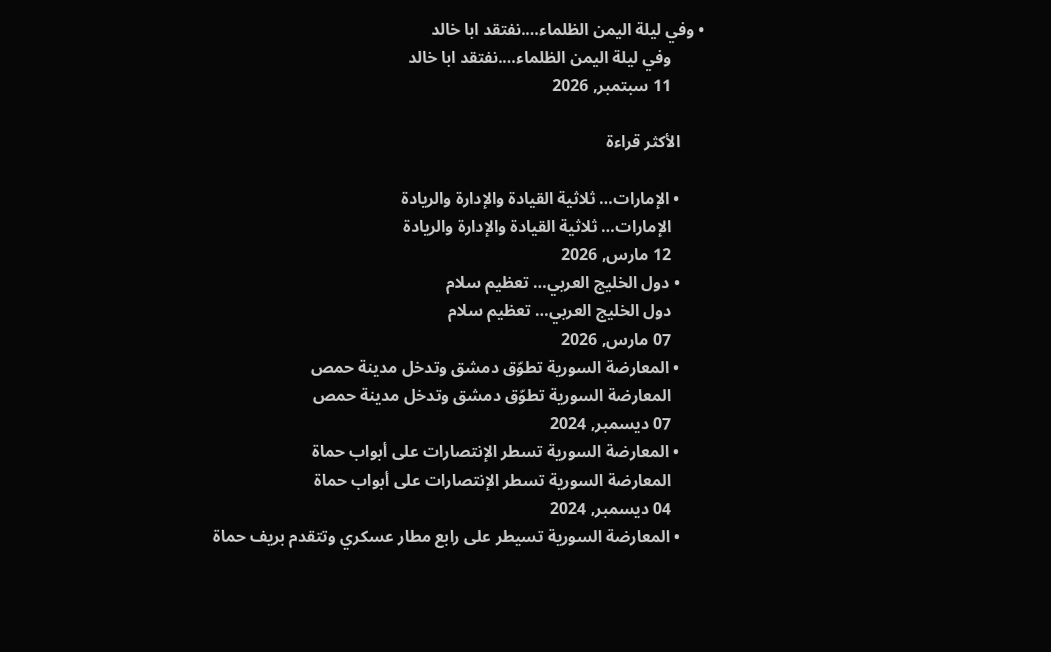• وفي ليلة اليمن الظلماء….نفتقد ابا خالد
        وفي ليلة اليمن الظلماء….نفتقد ابا خالد
        11 سبتمبر, 2026

      الأكثر قراءة

      • الإمارات… ثلاثية القيادة والإدارة والريادة
        الإمارات… ثلاثية القيادة والإدارة والريادة
        12 مارس, 2026
      • دول الخليج العربي… تعظيم سلام
        دول الخليج العربي… تعظيم سلام
        07 مارس, 2026
      • المعارضة السورية تطوّق دمشق وتدخل مدينة حمص
        المعارضة السورية تطوّق دمشق وتدخل مدينة حمص
        07 ديسمبر, 2024
      • المعارضة السورية تسطر الإنتصارات على أبواب حماة
        المعارضة السورية تسطر الإنتصارات على أبواب حماة
        04 ديسمبر, 2024
      • المعارضة السورية تسيطر على رابع مطار عسكري وتتقدم بريف حماة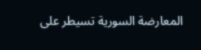المعارضة السورية تسيطر على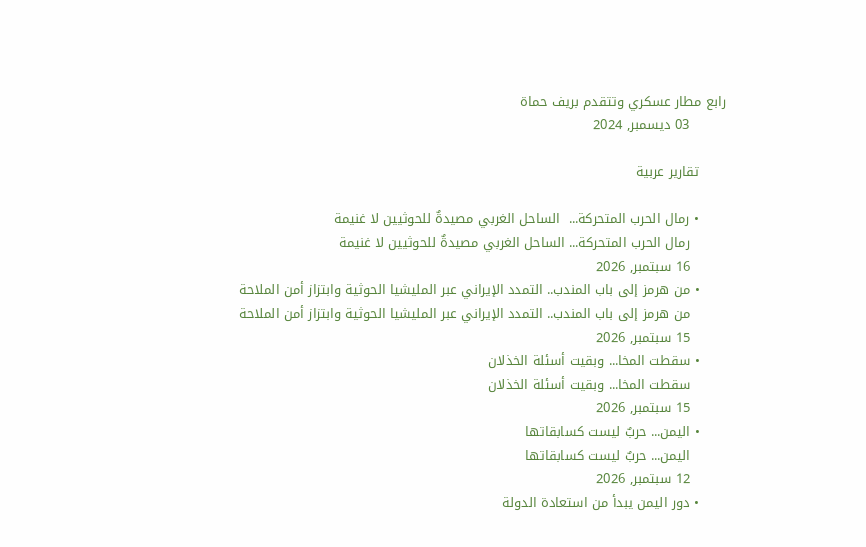رابع مطار عسكري وتتقدم بريف حماة
        03 ديسمبر, 2024

      تقارير عربية

      • رمال الحرب المتحركة...  الساحل الغربي مصيدةٌ للحوثيين لا غنيمة
        رمال الحرب المتحركة... الساحل الغربي مصيدةٌ للحوثيين لا غنيمة
        16 سبتمبر, 2026
      • من هرمز إلى باب المندب.. التمدد الإيراني عبر المليشيا الحوثية وابتزاز أمن الملاحة
        من هرمز إلى باب المندب.. التمدد الإيراني عبر المليشيا الحوثية وابتزاز أمن الملاحة
        15 سبتمبر, 2026
      • سقطت المخا... وبقيت أسئلة الخذلان
        سقطت المخا... وبقيت أسئلة الخذلان
        15 سبتمبر, 2026
      • اليمن... حربٌ ليست كسابقاتها
        اليمن... حربٌ ليست كسابقاتها
        12 سبتمبر, 2026
      • دور اليمن يبدأ من استعادة الدولة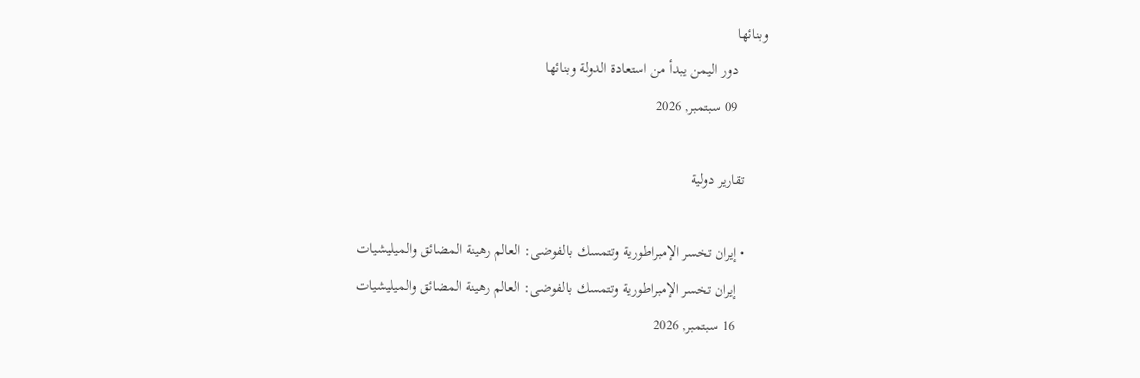وبنائها
        دور اليمن يبدأ من استعادة الدولة وبنائها
        09 سبتمبر, 2026

      تقارير دولية

      • إيران تخسر الإمبراطورية وتتمسك بالفوضى: العالم رهينة المضائق والميليشيات
        إيران تخسر الإمبراطورية وتتمسك بالفوضى: العالم رهينة المضائق والميليشيات
        16 سبتمبر, 2026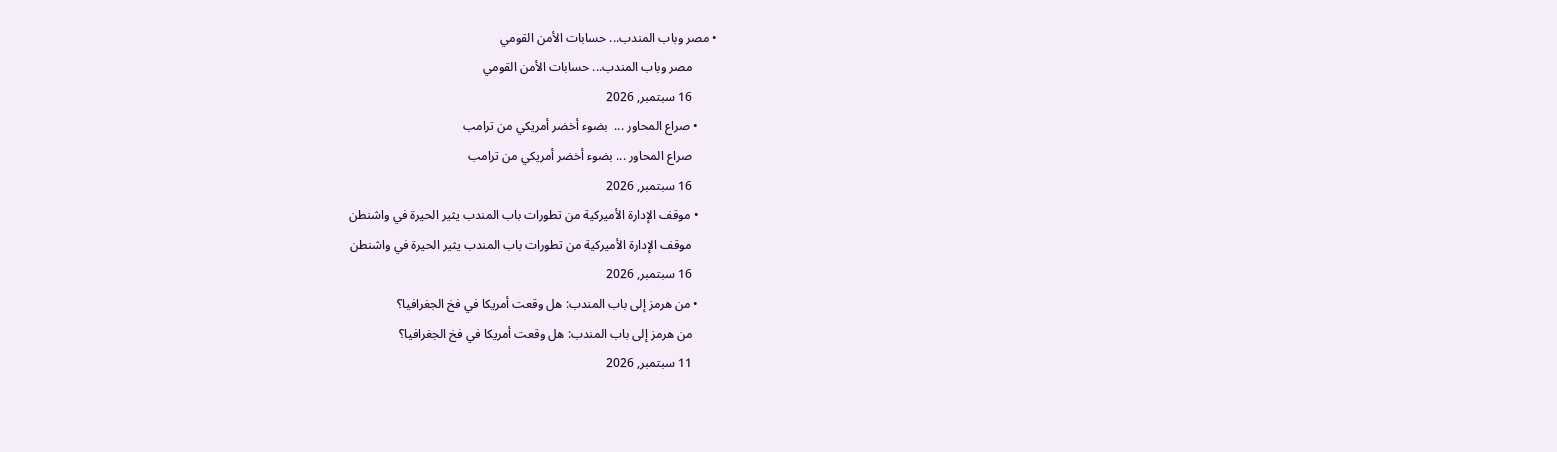• مصر وباب المندب... حسابات الأمن القومي
        مصر وباب المندب... حسابات الأمن القومي
        16 سبتمبر, 2026
      • صراع المحاور ...  بضوء أخضر أمريكي من ترامب
        صراع المحاور ... بضوء أخضر أمريكي من ترامب
        16 سبتمبر, 2026
      • موقف الإدارة الأميركية من تطورات باب المندب يثير الحيرة في واشنطن
        موقف الإدارة الأميركية من تطورات باب المندب يثير الحيرة في واشنطن
        16 سبتمبر, 2026
      • من هرمز إلى باب المندب: هل وقعت أمريكا في فخ الجغرافيا؟
        من هرمز إلى باب المندب: هل وقعت أمريكا في فخ الجغرافيا؟
        11 سبتمبر, 2026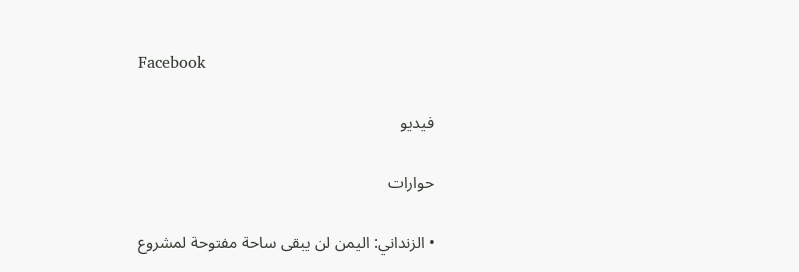Facebook

      فيديو

      حوارات

      • الزنداني: اليمن لن يبقى ساحة مفتوحة لمشروع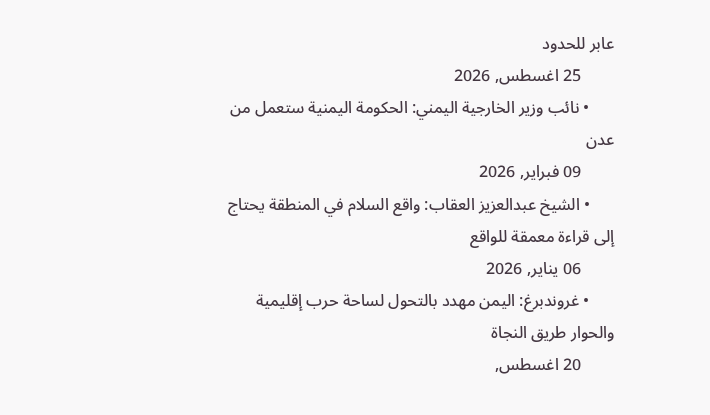عابر للحدود
        25 اغسطس, 2026
      • نائب وزير الخارجية اليمني: الحكومة اليمنية ستعمل من عدن
        09 فبراير, 2026
      • الشيخ عبدالعزيز العقاب: واقع السلام في المنطقة يحتاج إلى قراءة معمقة للواقع
        06 يناير, 2026
      • غروندبرغ: اليمن مهدد بالتحول لساحة حرب إقليمية والحوار طريق النجاة
        20 اغسطس,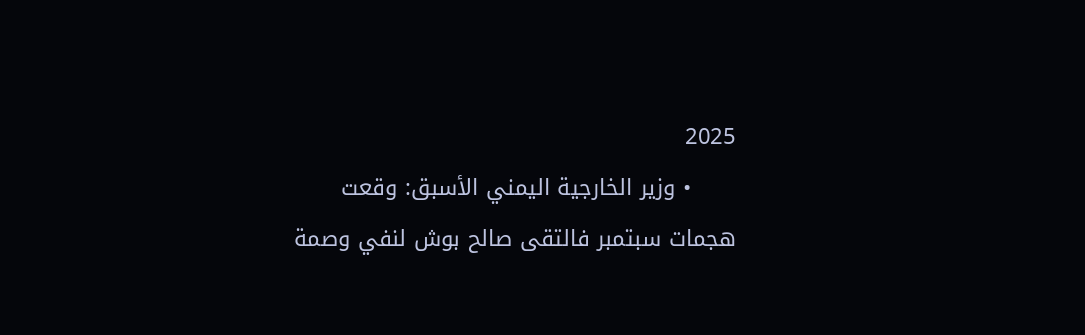2025
      • وزير الخارجية اليمني الأسبق: وقعت هجمات سبتمبر فالتقى صالح بوش لنفي وصمة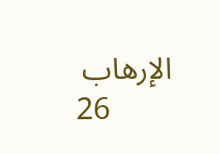الإرهاب
        26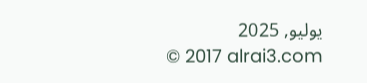يوليو, 2025
      © 2017 alrai3.com